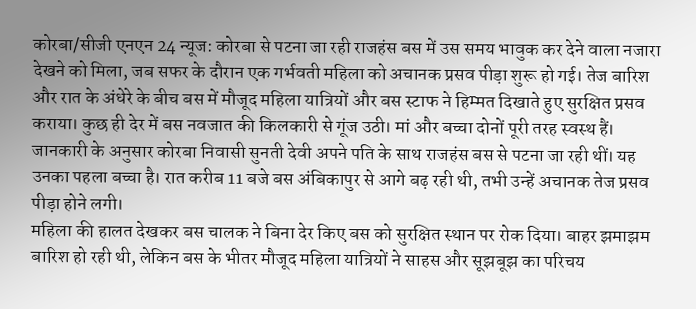कोरबा/सीजी एनएन 24 न्यूज: कोरबा से पटना जा रही राजहंस बस में उस समय भावुक कर देने वाला नजारा देखने को मिला, जब सफर के दौरान एक गर्भवती महिला को अचानक प्रसव पीड़ा शुरू हो गई। तेज बारिश और रात के अंधेरे के बीच बस में मौजूद महिला यात्रियों और बस स्टाफ ने हिम्मत दिखाते हुए सुरक्षित प्रसव कराया। कुछ ही देर में बस नवजात की किलकारी से गूंज उठी। मां और बच्चा दोनों पूरी तरह स्वस्थ हैं।
जानकारी के अनुसार कोरबा निवासी सुनती देवी अपने पति के साथ राजहंस बस से पटना जा रही थीं। यह उनका पहला बच्चा है। रात करीब 11 बजे बस अंबिकापुर से आगे बढ़ रही थी, तभी उन्हें अचानक तेज प्रसव पीड़ा होने लगी।
महिला की हालत देखकर बस चालक ने बिना देर किए बस को सुरक्षित स्थान पर रोक दिया। बाहर झमाझम बारिश हो रही थी, लेकिन बस के भीतर मौजूद महिला यात्रियों ने साहस और सूझबूझ का परिचय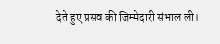देते हुए प्रसव की जिम्मेदारी संभाल ली।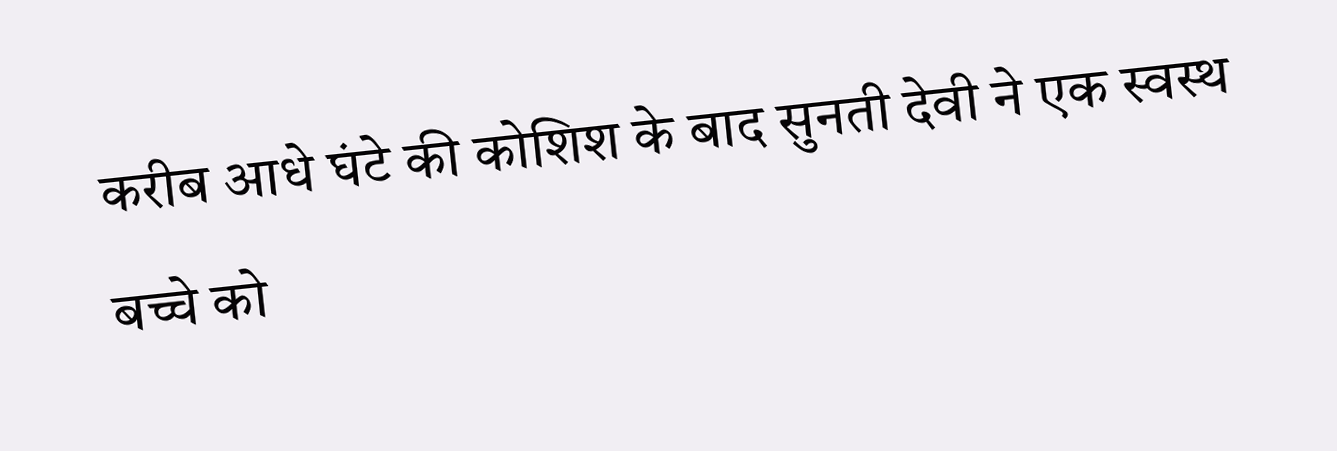करीब आधे घंटे की कोशिश के बाद सुनती देवी ने एक स्वस्थ बच्चे को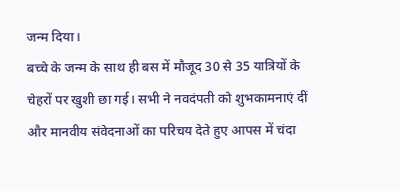जन्म दिया।
बच्चे के जन्म के साथ ही बस में मौजूद 30 से 35 यात्रियों के चेहरों पर खुशी छा गई। सभी ने नवदंपती को शुभकामनाएं दीं और मानवीय संवेदनाओं का परिचय देते हुए आपस में चंदा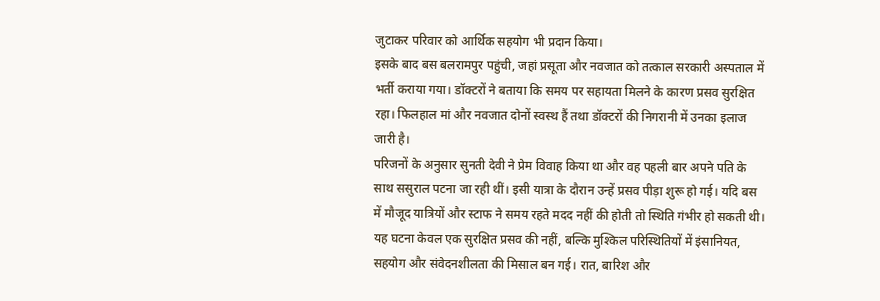जुटाकर परिवार को आर्थिक सहयोग भी प्रदान किया।
इसके बाद बस बलरामपुर पहुंची, जहां प्रसूता और नवजात को तत्काल सरकारी अस्पताल में भर्ती कराया गया। डॉक्टरों ने बताया कि समय पर सहायता मिलने के कारण प्रसव सुरक्षित रहा। फिलहाल मां और नवजात दोनों स्वस्थ हैं तथा डॉक्टरों की निगरानी में उनका इलाज जारी है।
परिजनों के अनुसार सुनती देवी ने प्रेम विवाह किया था और वह पहली बार अपने पति के साथ ससुराल पटना जा रही थीं। इसी यात्रा के दौरान उन्हें प्रसव पीड़ा शुरू हो गई। यदि बस में मौजूद यात्रियों और स्टाफ ने समय रहते मदद नहीं की होती तो स्थिति गंभीर हो सकती थी।
यह घटना केवल एक सुरक्षित प्रसव की नहीं, बल्कि मुश्किल परिस्थितियों में इंसानियत, सहयोग और संवेदनशीलता की मिसाल बन गई। रात, बारिश और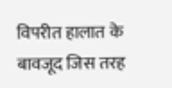विपरीत हालात के बावजूद जिस तरह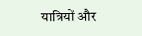यात्रियों और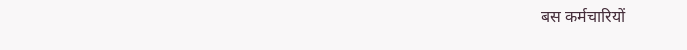बस कर्मचारियों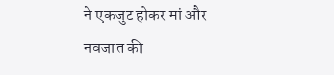ने एकजुट होकर मां और नवजात की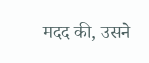मदद की, उसने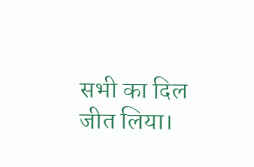सभी का दिल जीत लिया।